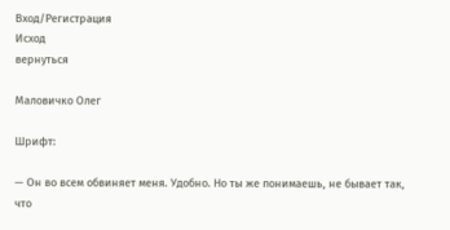Вход/Регистрация
Исход
вернуться

Маловичко Олег

Шрифт:

— Он во всем обвиняет меня. Удобно. Но ты же понимаешь, не бывает так, что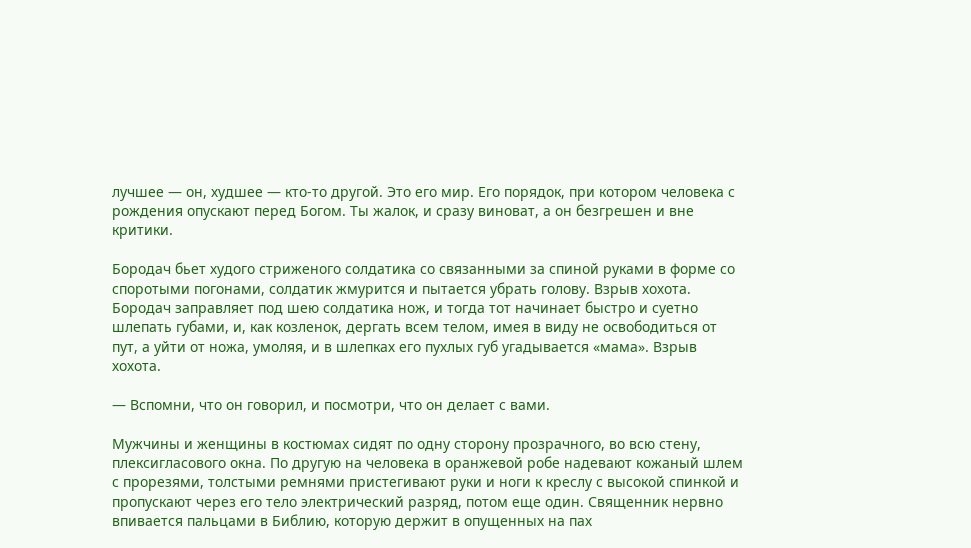лучшее — он, худшее — кто-то другой. Это его мир. Его порядок, при котором человека с рождения опускают перед Богом. Ты жалок, и сразу виноват, а он безгрешен и вне критики.

Бородач бьет худого стриженого солдатика со связанными за спиной руками в форме со споротыми погонами, солдатик жмурится и пытается убрать голову. Взрыв хохота. Бородач заправляет под шею солдатика нож, и тогда тот начинает быстро и суетно шлепать губами, и, как козленок, дергать всем телом, имея в виду не освободиться от пут, а уйти от ножа, умоляя, и в шлепках его пухлых губ угадывается «мама». Взрыв хохота.

— Вспомни, что он говорил, и посмотри, что он делает с вами.

Мужчины и женщины в костюмах сидят по одну сторону прозрачного, во всю стену, плексигласового окна. По другую на человека в оранжевой робе надевают кожаный шлем с прорезями, толстыми ремнями пристегивают руки и ноги к креслу с высокой спинкой и пропускают через его тело электрический разряд, потом еще один. Священник нервно впивается пальцами в Библию, которую держит в опущенных на пах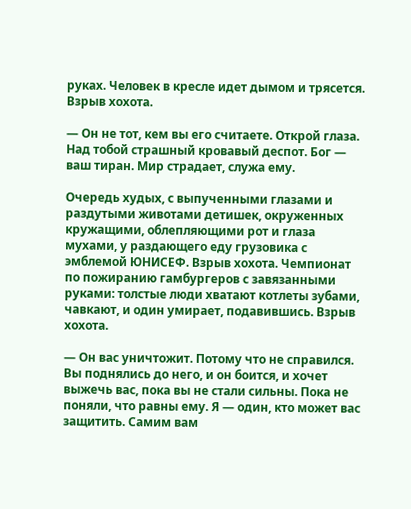руках. Человек в кресле идет дымом и трясется. Взрыв хохота.

— Он не тот, кем вы его считаете. Открой глаза. Над тобой страшный кровавый деспот. Бог — ваш тиран. Мир страдает, служа ему.

Очередь худых, с выпученными глазами и раздутыми животами детишек, окруженных кружащими, облепляющими рот и глаза мухами, у раздающего еду грузовика с эмблемой ЮНИСЕФ. Взрыв хохота. Чемпионат по пожиранию гамбургеров с завязанными руками: толстые люди хватают котлеты зубами, чавкают, и один умирает, подавившись. Взрыв хохота.

— Он вас уничтожит. Потому что не справился. Вы поднялись до него, и он боится, и хочет выжечь вас, пока вы не стали сильны. Пока не поняли, что равны ему. Я — один, кто может вас защитить. Самим вам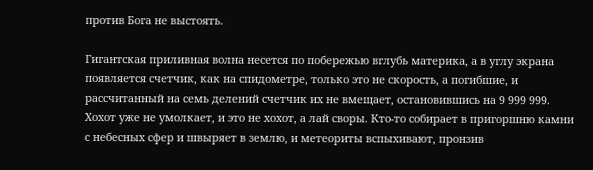против Бога не выстоять.

Гигантская приливная волна несется по побережью вглубь материка, а в углу экрана появляется счетчик, как на спидометре, только это не скорость, а погибшие, и рассчитанный на семь делений счетчик их не вмещает, остановившись на 9 999 999. Хохот уже не умолкает, и это не хохот, а лай своры. Кто-то собирает в пригоршню камни с небесных сфер и швыряет в землю, и метеориты вспыхивают, пронзив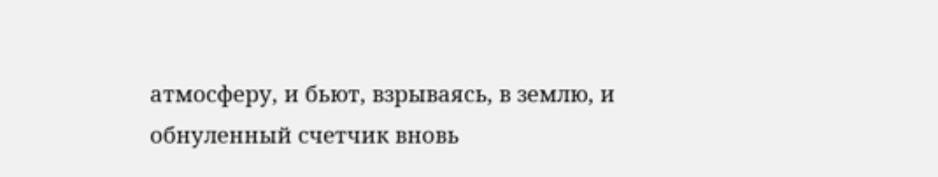атмосферу, и бьют, взрываясь, в землю, и обнуленный счетчик вновь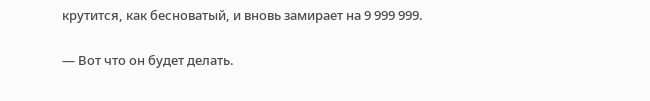крутится, как бесноватый, и вновь замирает на 9 999 999.

— Вот что он будет делать.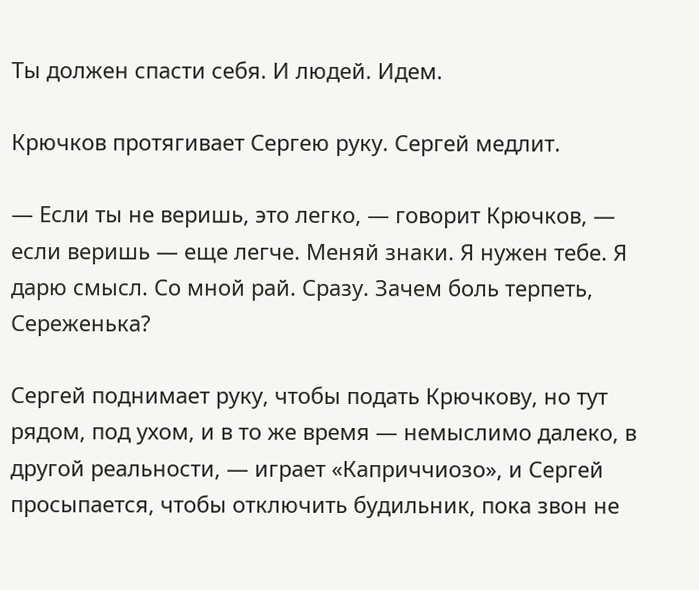Ты должен спасти себя. И людей. Идем.

Крючков протягивает Сергею руку. Сергей медлит.

— Если ты не веришь, это легко, — говорит Крючков, — если веришь — еще легче. Меняй знаки. Я нужен тебе. Я дарю смысл. Со мной рай. Сразу. Зачем боль терпеть, Сереженька?

Сергей поднимает руку, чтобы подать Крючкову, но тут рядом, под ухом, и в то же время — немыслимо далеко, в другой реальности, — играет «Каприччиозо», и Сергей просыпается, чтобы отключить будильник, пока звон не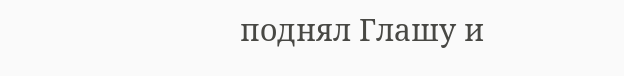поднял Глашу и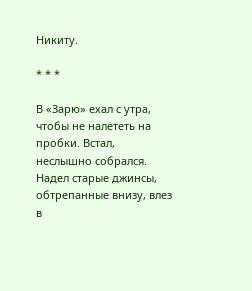Никиту.

* * *

В «Зарю» ехал с утра, чтобы не налететь на пробки. Встал, неслышно собрался. Надел старые джинсы, обтрепанные внизу, влез в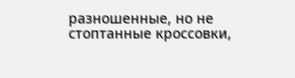разношенные, но не стоптанные кроссовки,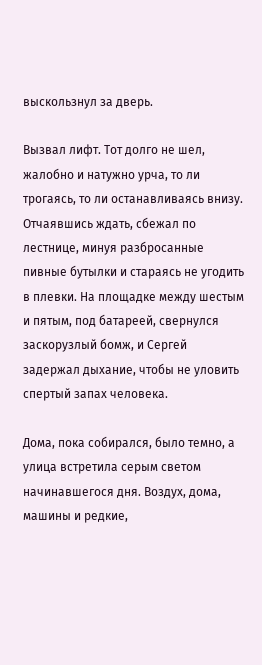выскользнул за дверь.

Вызвал лифт. Тот долго не шел, жалобно и натужно урча, то ли трогаясь, то ли останавливаясь внизу. Отчаявшись ждать, сбежал по лестнице, минуя разбросанные пивные бутылки и стараясь не угодить в плевки. На площадке между шестым и пятым, под батареей, свернулся заскорузлый бомж, и Сергей задержал дыхание, чтобы не уловить спертый запах человека.

Дома, пока собирался, было темно, а улица встретила серым светом начинавшегося дня. Воздух, дома, машины и редкие,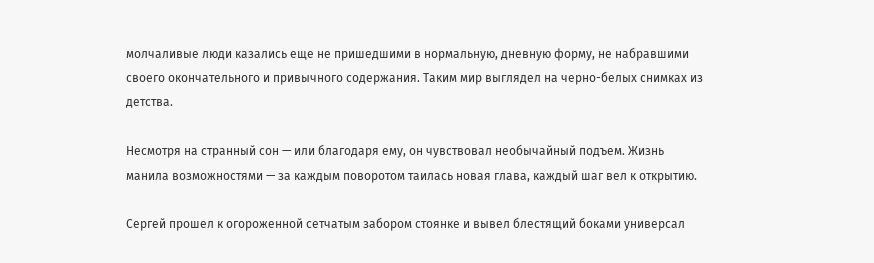молчаливые люди казались еще не пришедшими в нормальную, дневную форму, не набравшими своего окончательного и привычного содержания. Таким мир выглядел на черно-белых снимках из детства.

Несмотря на странный сон — или благодаря ему, он чувствовал необычайный подъем. Жизнь манила возможностями — за каждым поворотом таилась новая глава, каждый шаг вел к открытию.

Сергей прошел к огороженной сетчатым забором стоянке и вывел блестящий боками универсал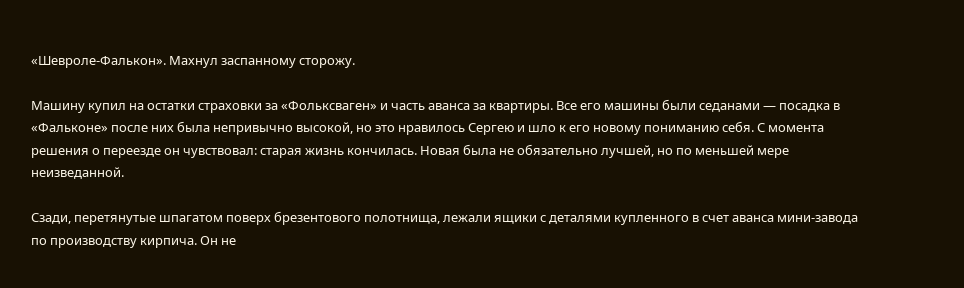«Шевроле-Фалькон». Махнул заспанному сторожу.

Машину купил на остатки страховки за «Фольксваген» и часть аванса за квартиры. Все его машины были седанами — посадка в «Фальконе» после них была непривычно высокой, но это нравилось Сергею и шло к его новому пониманию себя. С момента решения о переезде он чувствовал: старая жизнь кончилась. Новая была не обязательно лучшей, но по меньшей мере неизведанной.

Сзади, перетянутые шпагатом поверх брезентового полотнища, лежали ящики с деталями купленного в счет аванса мини-завода по производству кирпича. Он не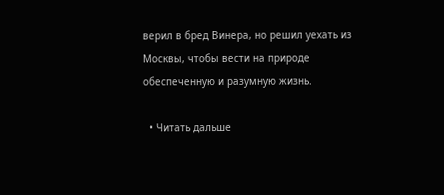верил в бред Винера, но решил уехать из Москвы, чтобы вести на природе обеспеченную и разумную жизнь.

  • Читать дальше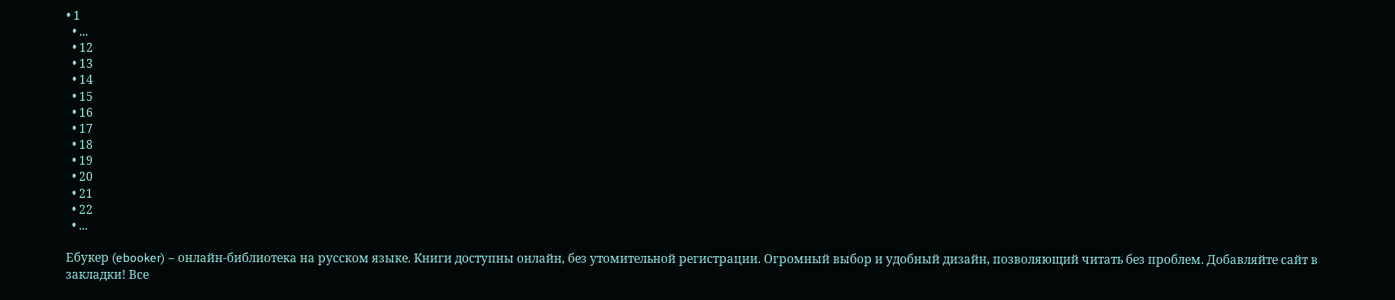• 1
  • ...
  • 12
  • 13
  • 14
  • 15
  • 16
  • 17
  • 18
  • 19
  • 20
  • 21
  • 22
  • ...

Ебукер (ebooker) – онлайн-библиотека на русском языке. Книги доступны онлайн, без утомительной регистрации. Огромный выбор и удобный дизайн, позволяющий читать без проблем. Добавляйте сайт в закладки! Все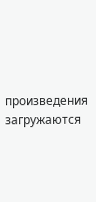произведения загружаются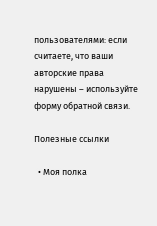пользователями: если считаете, что ваши авторские права нарушены – используйте форму обратной связи.

Полезные ссылки

  • Моя полка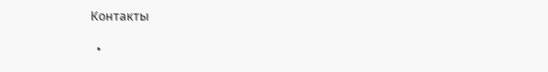Контакты

  •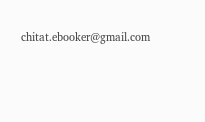chitat.ebooker@gmail.com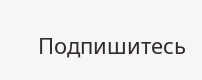Подпишитесь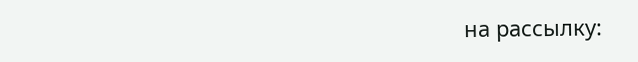на рассылку: